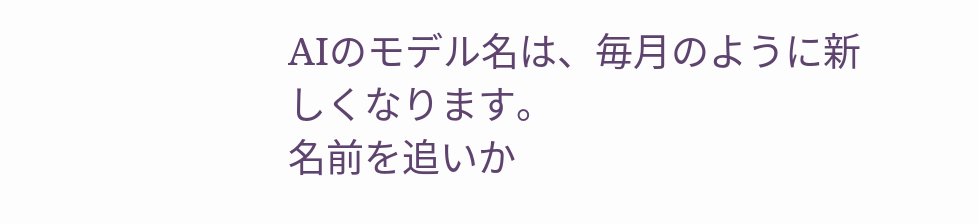AIのモデル名は、毎月のように新しくなります。
名前を追いか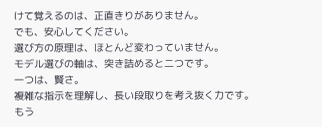けて覚えるのは、正直きりがありません。
でも、安心してください。
選び方の原理は、ほとんど変わっていません。
モデル選びの軸は、突き詰めると二つです。
一つは、賢さ。
複雑な指示を理解し、長い段取りを考え抜く力です。
もう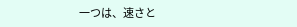一つは、速さと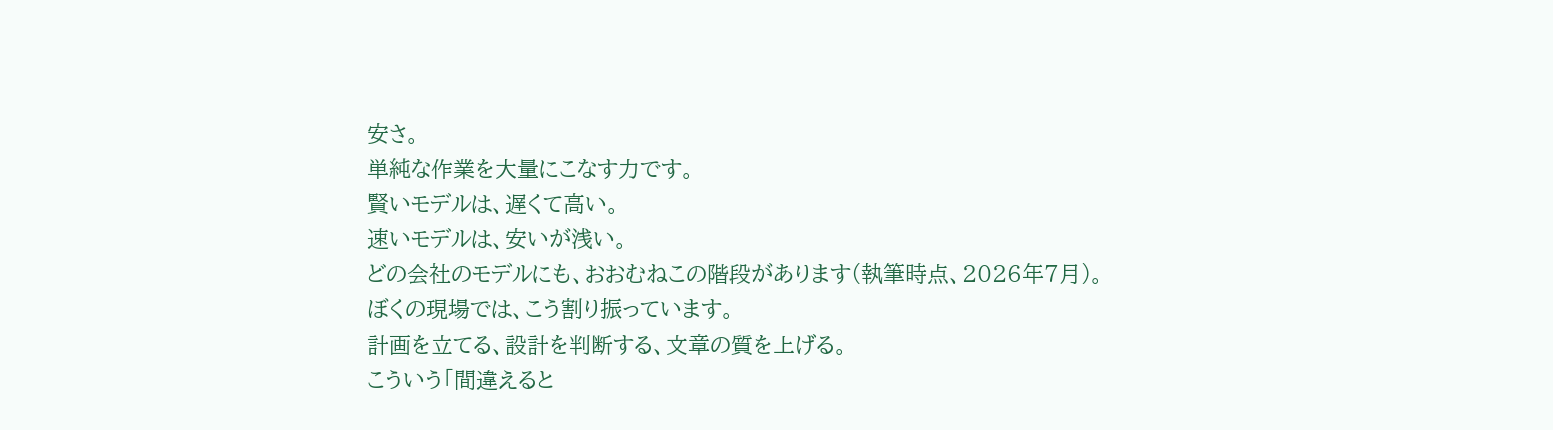安さ。
単純な作業を大量にこなす力です。
賢いモデルは、遅くて高い。
速いモデルは、安いが浅い。
どの会社のモデルにも、おおむねこの階段があります(執筆時点、2026年7月)。
ぼくの現場では、こう割り振っています。
計画を立てる、設計を判断する、文章の質を上げる。
こういう「間違えると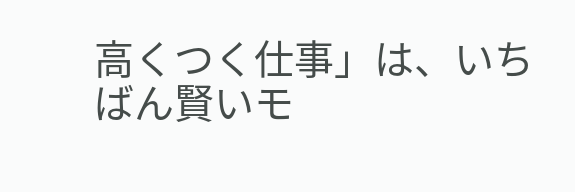高くつく仕事」は、いちばん賢いモ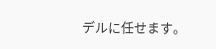デルに任せます。